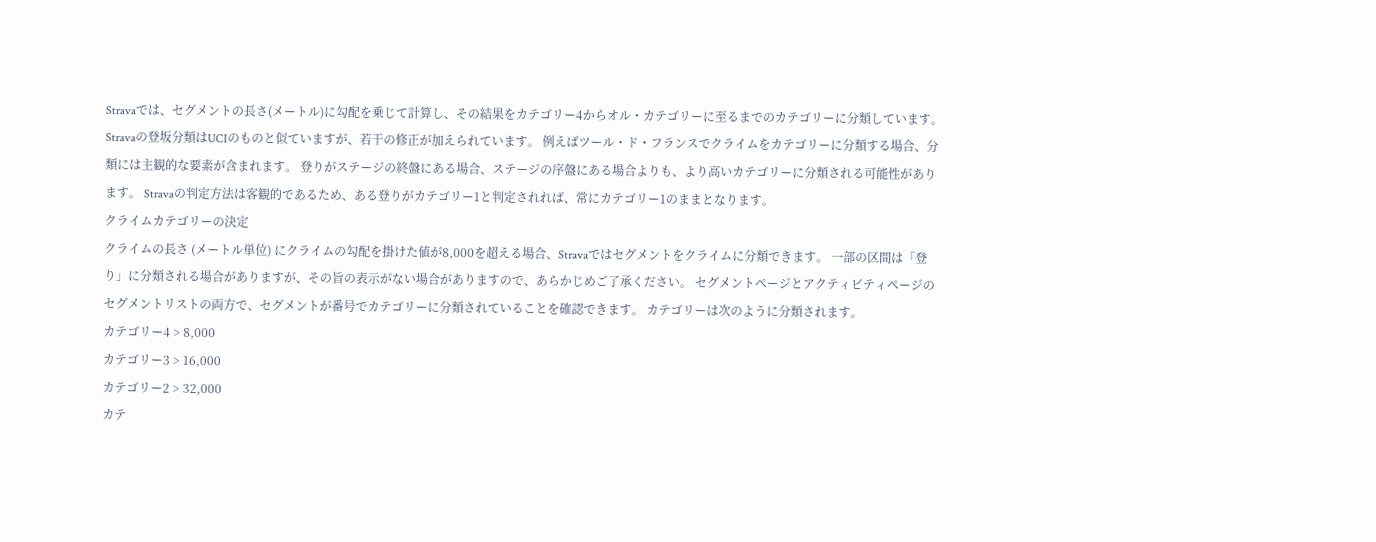Stravaでは、セグメントの長さ(メートル)に勾配を乗じて計算し、その結果をカテゴリー4からオル・カテゴリーに至るまでのカテゴリーに分類しています。 Stravaの登坂分類はUCIのものと似ていますが、若干の修正が加えられています。 例えばツール・ド・フランスでクライムをカテゴリーに分類する場合、分類には主観的な要素が含まれます。 登りがステージの終盤にある場合、ステージの序盤にある場合よりも、より高いカテゴリーに分類される可能性があります。 Stravaの判定方法は客観的であるため、ある登りがカテゴリー1と判定されれば、常にカテゴリー1のままとなります。
クライムカテゴリーの決定
クライムの長さ (メートル単位) にクライムの勾配を掛けた値が8,000を超える場合、Stravaではセグメントをクライムに分類できます。 一部の区間は「登り」に分類される場合がありますが、その旨の表示がない場合がありますので、あらかじめご了承ください。 セグメントページとアクティビティページのセグメントリストの両方で、セグメントが番号でカテゴリーに分類されていることを確認できます。 カテゴリーは次のように分類されます。
カテゴリー4 > 8,000
カテゴリー3 > 16,000
カテゴリー2 > 32,000
カテ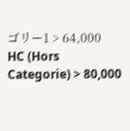ゴリー1 > 64,000
HC (Hors Categorie) > 80,000